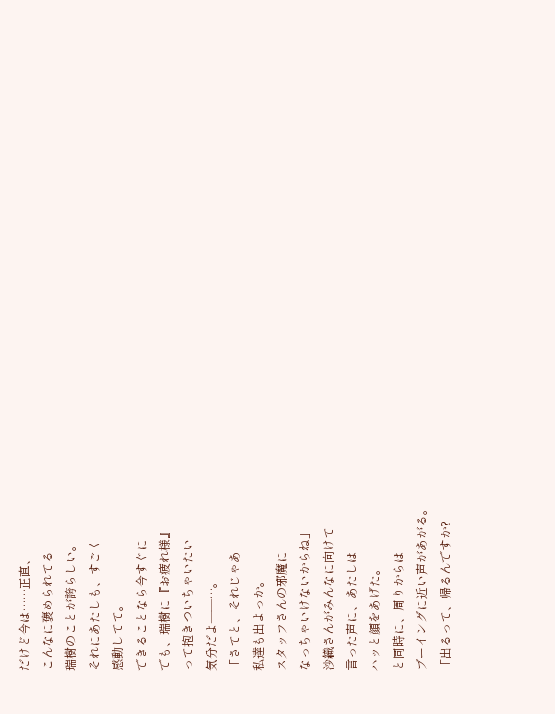だけど今は……正直、
こんなに褒められてる
瑞樹のことが誇らしい。
それにあたしも、すごく
感動してて。
できることなら今すぐに
でも、瑞樹に『お疲れ様』
って抱きついちゃいたい
気分だよ――…。
「さてと、それじゃあ
私達も出よっか。
スタッフさんの邪魔に
なっちゃいけないからね」
沙織さんがみんなに向けて
言った声に、あたしは
ハッと顔をあげた。
と同時に、周りからは
ブーイングに近い声があがる。
「出るって、帰るんですか?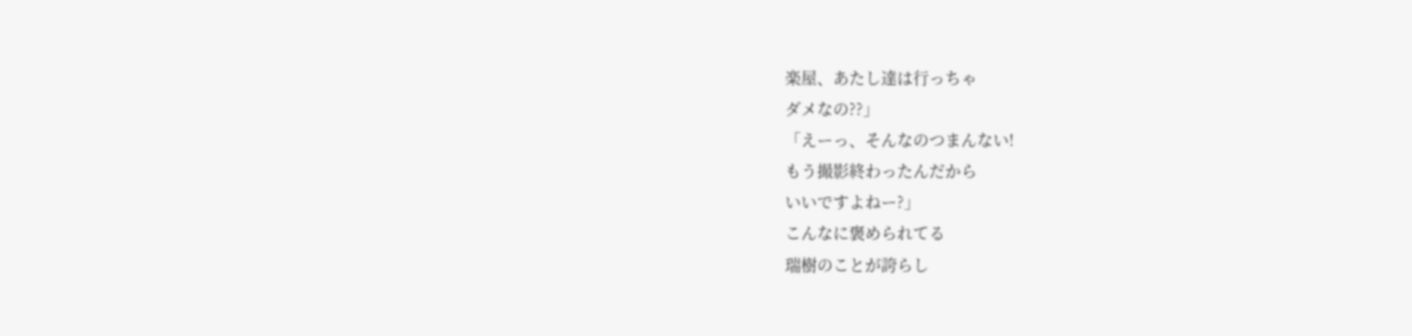楽屋、あたし達は行っちゃ
ダメなの??」
「えーっ、そんなのつまんない!
もう撮影終わったんだから
いいですよねー?」
こんなに褒められてる
瑞樹のことが誇らし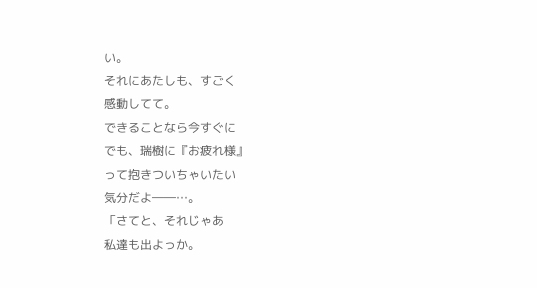い。
それにあたしも、すごく
感動してて。
できることなら今すぐに
でも、瑞樹に『お疲れ様』
って抱きついちゃいたい
気分だよ――…。
「さてと、それじゃあ
私達も出よっか。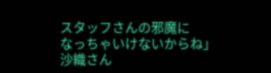スタッフさんの邪魔に
なっちゃいけないからね」
沙織さん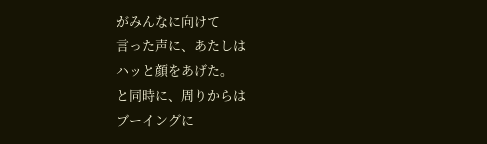がみんなに向けて
言った声に、あたしは
ハッと顔をあげた。
と同時に、周りからは
ブーイングに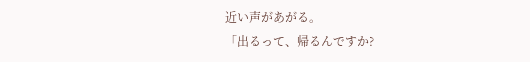近い声があがる。
「出るって、帰るんですか?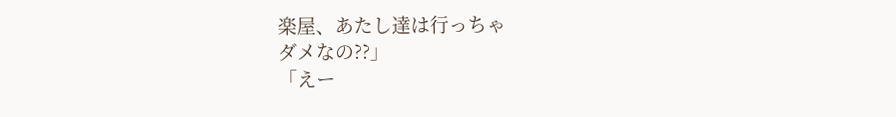楽屋、あたし達は行っちゃ
ダメなの??」
「えー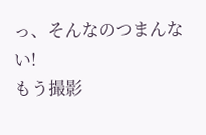っ、そんなのつまんない!
もう撮影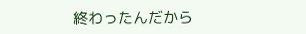終わったんだから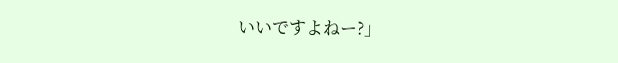いいですよねー?」